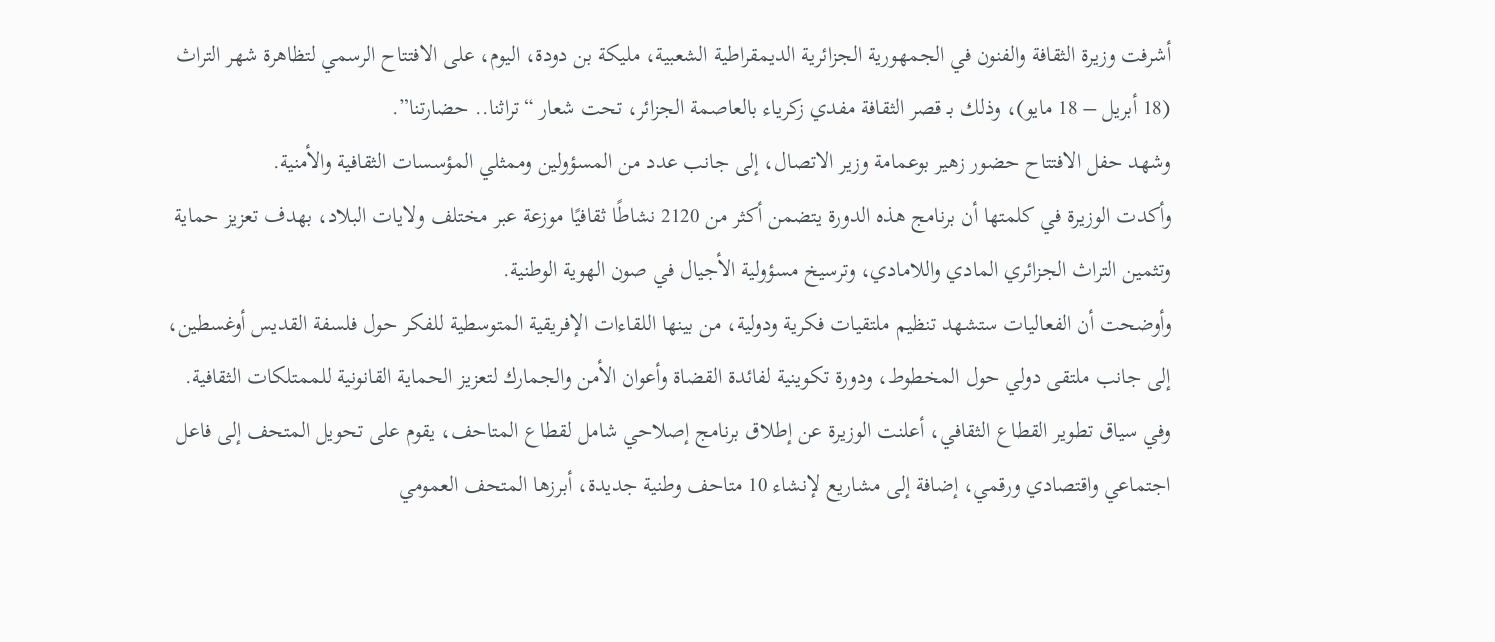أشرفت وزيرة الثقافة والفنون في الجمهورية الجزائرية الديمقراطية الشعبية، مليكة بن دودة، اليوم، على الافتتاح الرسمي لتظاهرة شهر التراث (18 أبريل – 18 مايو)، وذلك بـ قصر الثقافة مفدي زكرياء بالعاصمة الجزائر، تحت شعار “تراثنا.. حضارتنا”.
وشهد حفل الافتتاح حضور زهير بوعمامة وزير الاتصال، إلى جانب عدد من المسؤولين وممثلي المؤسسات الثقافية والأمنية.
وأكدت الوزيرة في كلمتها أن برنامج هذه الدورة يتضمن أكثر من 2120 نشاطًا ثقافيًا موزعة عبر مختلف ولايات البلاد، بهدف تعزيز حماية وتثمين التراث الجزائري المادي واللامادي، وترسيخ مسؤولية الأجيال في صون الهوية الوطنية.
وأوضحت أن الفعاليات ستشهد تنظيم ملتقيات فكرية ودولية، من بينها اللقاءات الإفريقية المتوسطية للفكر حول فلسفة القديس أوغسطين، إلى جانب ملتقى دولي حول المخطوط، ودورة تكوينية لفائدة القضاة وأعوان الأمن والجمارك لتعزيز الحماية القانونية للممتلكات الثقافية.
وفي سياق تطوير القطاع الثقافي، أعلنت الوزيرة عن إطلاق برنامج إصلاحي شامل لقطاع المتاحف، يقوم على تحويل المتحف إلى فاعل اجتماعي واقتصادي ورقمي، إضافة إلى مشاريع لإنشاء 10 متاحف وطنية جديدة، أبرزها المتحف العمومي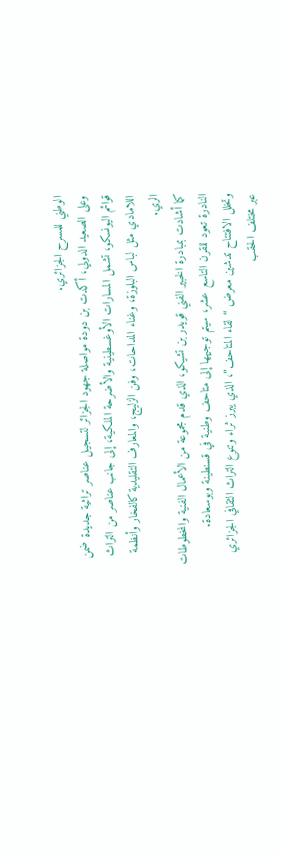الوطني للمسرح الجزائري.
وعلى الصعيد الدولي، أكدت بن دودة مواصلة جهود الجزائر لتسجيل عناصر تراثية جديدة ضمن قوائم اليونسكو، تشمل المسارات الأوغسطينية والأضرحة الملكية، إلى جانب عناصر من التراث اللامادي مثل لباس البلوزة، وغناء المداحات، وفن الزليج، والمعارف التقليدية كالفخار وأنظمة الري.
كما أشادت بمبادرة الخبير الفني قويدر بن تشيكو، الذي قدم مجموعة من الأعمال الفنية والمخطوطات النادرة تعود للقرن التاسع عشر، سيتم توجيهها إلى متاحف وطنية في قسنطينة وبوسعادة.
وتخلل الافتتاح تدشين معرض “لقاء المتاحف”، الذي يبرز ثراء وتنوع التراث الثقافي الجزائري عبر مختلف الحقب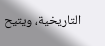التاريخية، ويتيح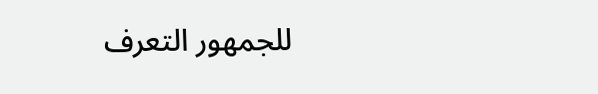للجمهور التعرف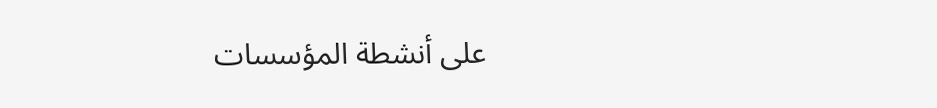على أنشطة المؤسسات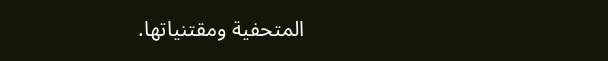المتحفية ومقتنياتها.